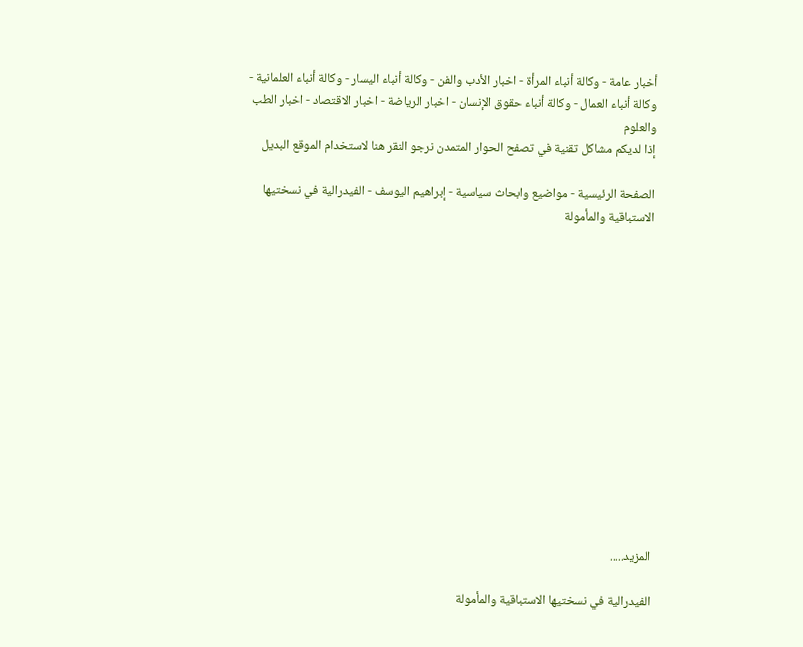أخبار عامة - وكالة أنباء المرأة - اخبار الأدب والفن - وكالة أنباء اليسار - وكالة أنباء العلمانية - وكالة أنباء العمال - وكالة أنباء حقوق الإنسان - اخبار الرياضة - اخبار الاقتصاد - اخبار الطب والعلوم
إذا لديكم مشاكل تقنية في تصفح الحوار المتمدن نرجو النقر هنا لاستخدام الموقع البديل

الصفحة الرئيسية - مواضيع وابحاث سياسية - إبراهيم اليوسف - الفيدرالية في نسختيها الاستباقية والمأمولة














المزيد.....

الفيدرالية في نسختيها الاستباقية والمأمولة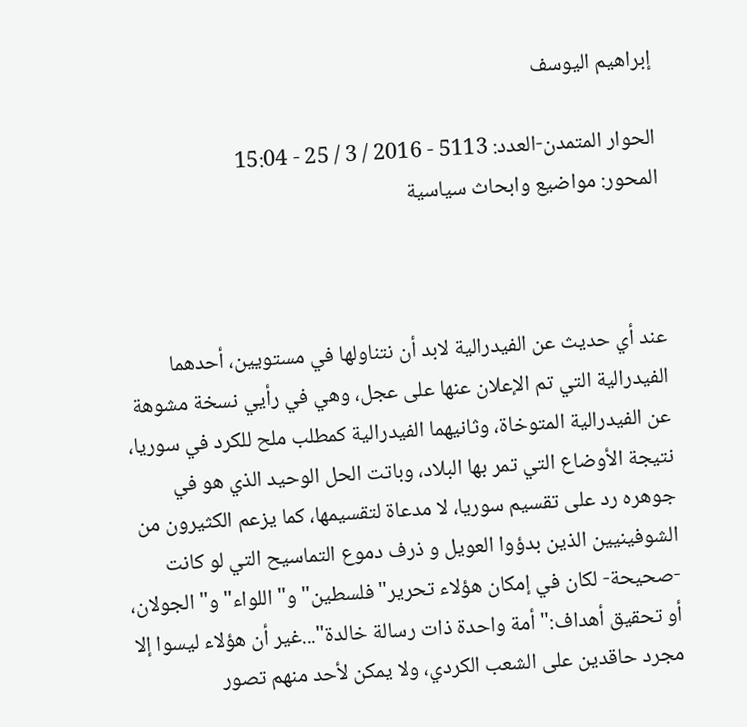إبراهيم اليوسف

الحوار المتمدن-العدد: 5113 - 2016 / 3 / 25 - 15:04
المحور: مواضيع وابحاث سياسية



عند أي حديث عن الفيدرالية لابد أن نتناولها في مستويين، أحدهما الفيدرالية التي تم الإعلان عنها على عجل، وهي في رأيي نسخة مشوهة عن الفيدرالية المتوخاة، وثانيهما الفيدرالية كمطلب ملح للكرد في سوريا، نتيجة الأوضاع التي تمر بها البلاد، وباتت الحل الوحيد الذي هو في جوهره رد على تقسيم سوريا، لا مدعاة لتقسيمها، كما يزعم الكثيرون من الشوفينيين الذين بدؤوا العويل و ذرف دموع التماسيح التي لو كانت -صحيحة- لكان في إمكان هؤلاء تحرير"فلسطين" و" اللواء" و" الجولان، أو تحقيق أهداف:" أمة واحدة ذات رسالة خالدة"...غير أن هؤلاء ليسوا إلا مجرد حاقدين على الشعب الكردي، ولا يمكن لأحد منهم تصور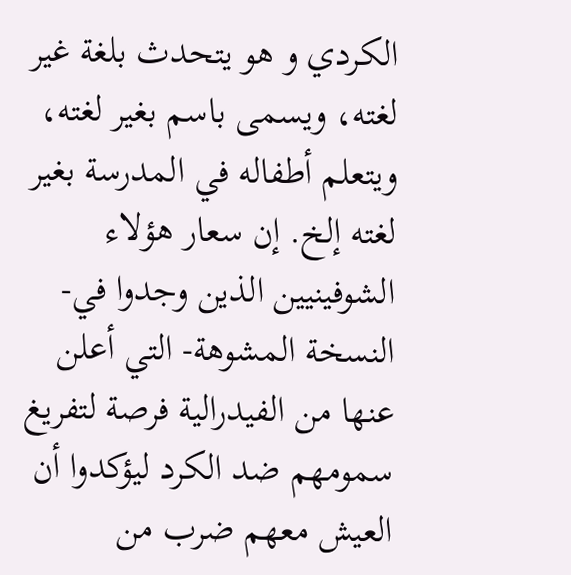الكردي و هو يتحدث بلغة غير لغته، ويسمى باسم بغير لغته، ويتعلم أطفاله في المدرسة بغير لغته إلخ. إن سعار هؤلاء الشوفينيين الذين وجدوا في-النسخة المشوهة- التي أعلن عنها من الفيدرالية فرصة لتفريغ سمومهم ضد الكرد ليؤكدوا أن العيش معهم ضرب من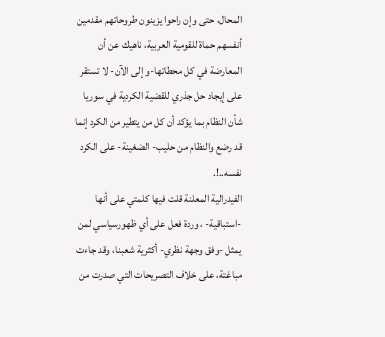المحال، حتى وإن راحوا يزينون طروحاتهم مقدمين أنفسهم حماة للقومية العربية، ناهيك عن أن المعارضة في كل محطاتها-و إلى الآن- لا تستقر على إيجاد حل جذري للقضية الكردية في سوريا شأن النظام بما يؤكد أن كل من يتطير من الكرد إنما قد رضع والنظام من حليب- الضغينة- على الكرد نفسه..!.
الفيدرالية المعلنة قلت فيها كلمتي على أنها -استباقية- ، وردة فعل على أي ظهورسياسي لمن يمثل -وفق وجهة نظري- أكثرية شعبنا، وقد جاءت مباغتة، على خلاف التصريحات التي صدرت من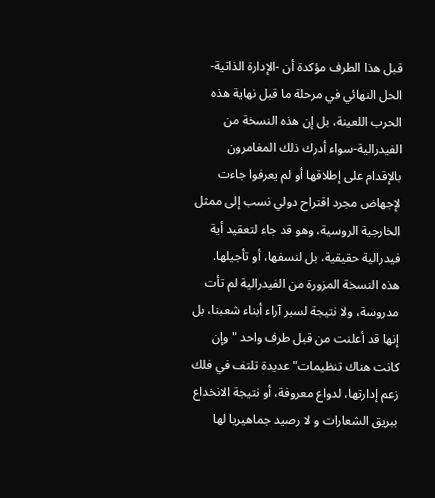قبل هذا الطرف مؤكدة أن -الإدارة الذاتية- الحل النهائي في مرحلة ما قبل نهاية هذه الحرب اللعينة، بل إن هذه النسخة من الفيدرالية-سواء أدرك ذلك المغامرون بالإقدام على إطلاقها أو لم يعرفوا جاءت لإجهاض مجرد اقتراح دولي نسب إلى ممثل الخارجية الروسية، وهو قد جاء لتعقيد أية فيدرالية حقيقية، بل لنسفها، أو تأجيلها. هذه النسخة المزورة من الفيدرالية لم تأت مدروسة، ولا نتيجة لسبر آراء أبناء شعبنا، بل إنها قد أعلنت من قبل طرف واحد "وإن كانت هناك تنظيمات" عديدة تلتف في فلك زعم إدارتها، لدواع معروفة، أو نتيجة الانخداع ببريق الشعارات و لا رصيد جماهيريا لها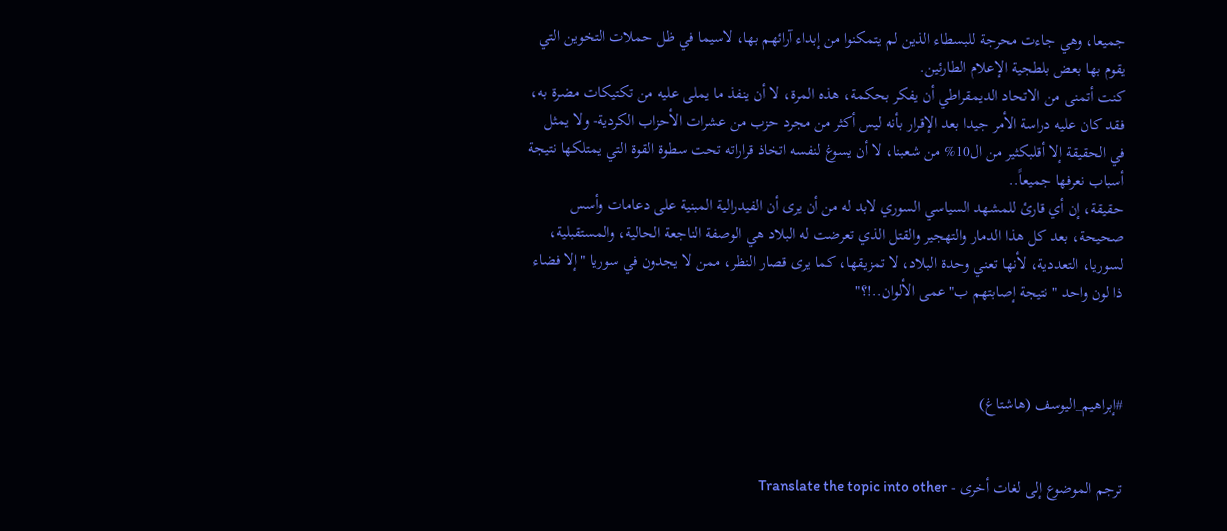جميعا، وهي جاءت محرجة للبسطاء الذين لم يتمكنوا من إبداء آرائهم بها، لاسيما في ظل حملات التخوين التي يقوم بها بعض بلطجية الإعلام الطارئين.
كنت أتمنى من الاتحاد الديمقراطي أن يفكر بحكمة، هذه المرة، لا أن ينفذ ما يملى عليه من تكتيكات مضرة به، فقد كان عليه دراسة الأمر جيدا بعد الإقرار بأنه ليس أكثر من مجرد حزب من عشرات الأحزاب الكردية- ولا يمثل في الحقيقة إلا أقلبكثير من ال10% من شعبنا، لا أن يسوغ لنفسه اتخاذ قراراته تحت سطوة القوة التي يمتلكها نتيجة أسباب نعرفها جميعاً..
حقيقة، إن أي قارئ للمشهد السياسي السوري لابد له من أن يرى أن الفيدرالية المبنية على دعامات وأسس صحيحة، بعد كل هذا الدمار والتهجير والقتل الذي تعرضت له البلاد هي الوصفة الناجعة الحالية، والمستقبلية، لسوريا، التعددية، لأنها تعني وحدة البلاد، لا تمزيقها، كما يرى قصار النظر، ممن لا يجدون في سوريا "إلا فضاء ذا لون واحد " نتيجة إصابتهم ب"عمى الألوان..!؟"



#إبراهيم_اليوسف (هاشتاغ)


ترجم الموضوع إلى لغات أخرى - Translate the topic into other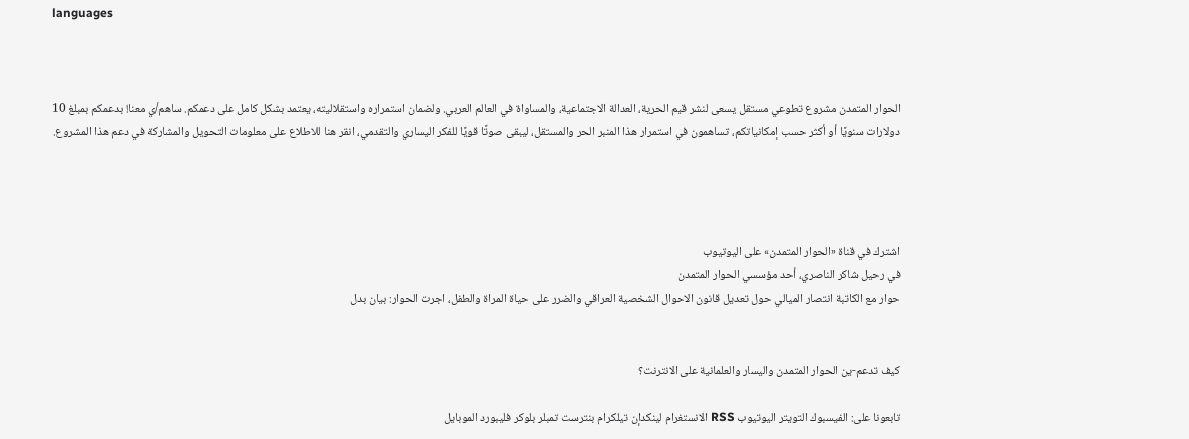languages



الحوار المتمدن مشروع تطوعي مستقل يسعى لنشر قيم الحرية، العدالة الاجتماعية، والمساواة في العالم العربي. ولضمان استمراره واستقلاليته، يعتمد بشكل كامل على دعمكم. ساهم/ي معنا! بدعمكم بمبلغ 10 دولارات سنويًا أو أكثر حسب إمكانياتكم، تساهمون في استمرار هذا المنبر الحر والمستقل، ليبقى صوتًا قويًا للفكر اليساري والتقدمي، انقر هنا للاطلاع على معلومات التحويل والمشاركة في دعم هذا المشروع.




اشترك في قناة «الحوار المتمدن» على اليوتيوب
في رحيل شاكر الناصري، أحد مؤسسي الحوار المتمدن
حوار مع الكاتبة انتصار الميالي حول تعديل قانون الاحوال الشخصية العراقي والضرر على حياة المراة والطفل، اجرت الحوار: بيان بدل


كيف تدعم-ين الحوار المتمدن واليسار والعلمانية على الانترنت؟

تابعونا على: الفيسبوك التويتر اليوتيوب RSS الانستغرام لينكدإن تيلكرام بنترست تمبلر بلوكر فليبورد الموبايل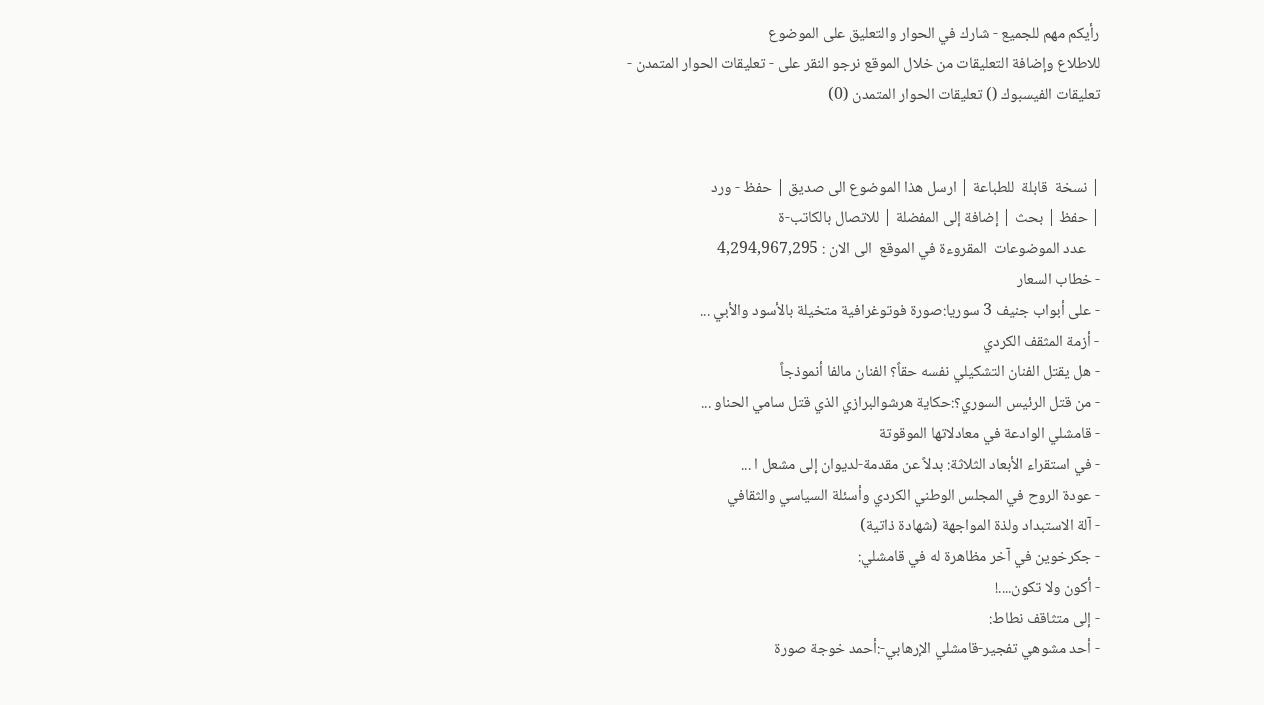رأيكم مهم للجميع - شارك في الحوار والتعليق على الموضوع
للاطلاع وإضافة التعليقات من خلال الموقع نرجو النقر على - تعليقات الحوار المتمدن -
تعليقات الفيسبوك () تعليقات الحوار المتمدن (0)


| نسخة  قابلة  للطباعة | ارسل هذا الموضوع الى صديق | حفظ - ورد
| حفظ | بحث | إضافة إلى المفضلة | للاتصال بالكاتب-ة
    عدد الموضوعات  المقروءة في الموقع  الى الان : 4,294,967,295
- خطاب السعار
- على أبواب جنيف 3 سوريا:صورة فوتوغرافية متخيلة بالأسود والأبي ...
- أزمة المثقف الكردي
- هل يقتل الفنان التشكيلي نفسه حقاً؟ الفنان مالفا أنموذجاً
- من قتل الرئيس السوري؟:حكاية هرشوالبرازي الذي قتل سامي الحناو ...
- قامشلي الوادعة في معادلاتها الموقوتة
- في استقراء الأبعاد الثلاثة: بدلاً عن مقدمة-لديوان إلى مشعل ا ...
- عودة الروح في المجلس الوطني الكردي وأسئلة السياسي والثقافي
- آلة الاستبداد ولذة المواجهة (شهادة ذاتية)
- جكرخوين في آخر مظاهرة له في قامشلي:
- أكون ولا تكون....!
- إلى متثاقف نطاط:
- أحد مشوهي تفجير-قامشلي الإرهابي-:أحمد خوجة صورة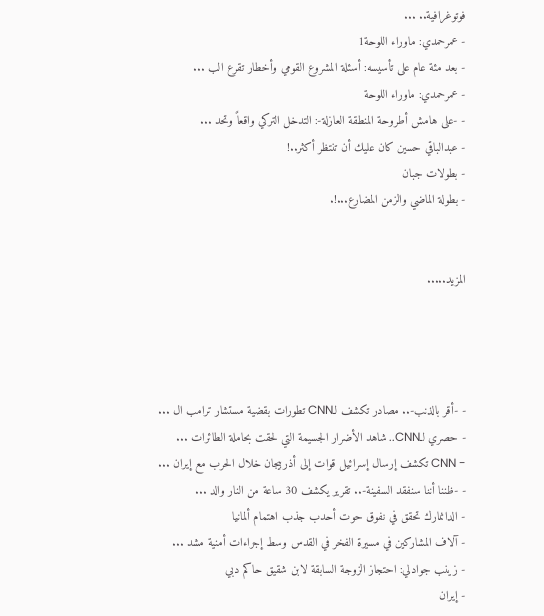فوتوغرافية.. ...
- عمرحمدي: ماوراء اللوحة1
- بعد مئة عام على تأسيسه: أسئلة المشروع القومي وأخطار تقرع الب ...
- عمرحمدي: ماوراء اللوحة
- -على هامش أطروحة المنطقة العازلة-: التدخل التركي واقعاً وتحد ...
- عبدالباقي حسين كان عليك أن تنتظر أكثر..!
- بطولات جبان
- بطولة الماضي والزمن المضارع...!.


المزيد.....




- -أقر بالذنب-.. مصادر تكشف لـCNN تطورات بقضية مستشار ترامب ال ...
- حصري لـCNN.. شاهد الأضرار الجسيمة التي لحقت بحاملة الطائرات ...
- CNN تكشف إرسال إسرائيل قوات إلى أذربيجان خلال الحرب مع إيران ...
- -ظننا أننا سنفقد السفينة-.. تقرير يكشف 30 ساعة من النار والد ...
- الدانمارك تحقق في نفوق حوت أحدب جذب اهتمام ألمانيا
- آلاف المشاركين في مسيرة الفخر في القدس وسط إجراءات أمنية مشد ...
- زينب جوادلي: احتجاز الزوجة السابقة لابن شقيق حاكم دبي
- إيران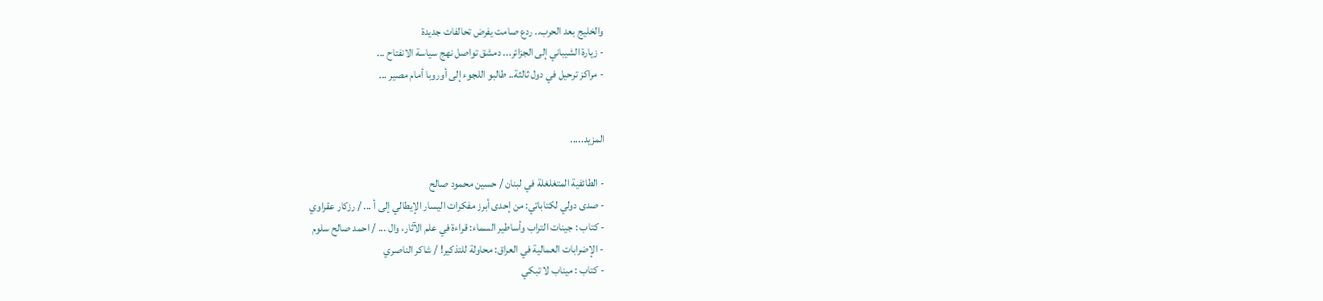والخليج بعد الحرب.. ردع صامت يفرض تحالفات جديدة
- زيارة الشيباني إلى الجزائر... دمشق تواصل نهج سياسة الانفتاح ...
- مراكز ترحيل في دول ثالثة.. طالبو اللجوء إلى أوروبا أمام مصير ...


المزيد.....

- الطائفية المتغلغلة في لبنان / حسين محمود صالح
- صدى دولي لكتاباتي: من إحدى أبرز مفكرات اليسار الإيطالي إلى أ ... / رزكار عقراوي
- كتاب : جينات التراب وأساطير السماء: قراءة في علم الآثار، وال ... / احمد صالح سلوم
- الإضرابات العمالية في العراق: محاولة للتذكير! / شاكر الناصري
- كتاب : ميناب لا تبكي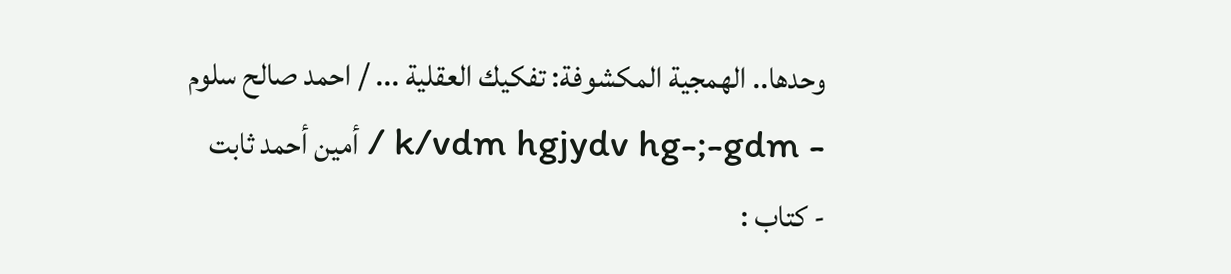وحدها.. الهمجية المكشوفة: تفكيك العقلية ... / احمد صالح سلوم
- k/vdm hgjydv hg-;-gdm / أمين أحمد ثابت
- كتاب :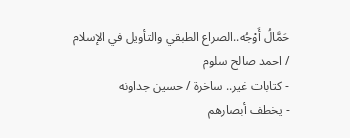حَمَّالُ أَوْجُه..الصراع الطبقي والتأويل في الإسلام / احمد صالح سلوم
- كتابات غير.. ساخرة / حسين جداونه
- يخطف أبصارهم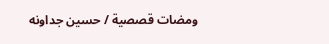ومضات قصصية / حسين جداونه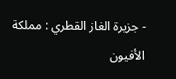- جزيرة الغاز القطري : مملكة الأفيون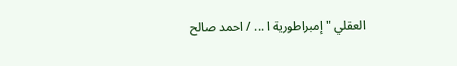العقلي " إمبراطورية ا ... / احمد صالح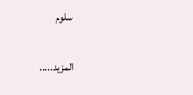سلوم


المزيد.....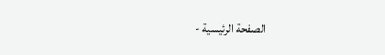الصفحة الرئيسية -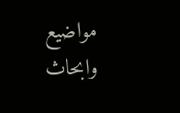مواضيع وابحاث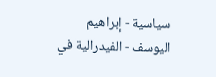سياسية - إبراهيم اليوسف - الفيدرالية في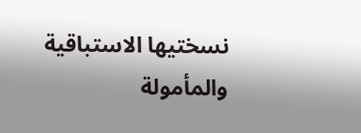نسختيها الاستباقية والمأمولة